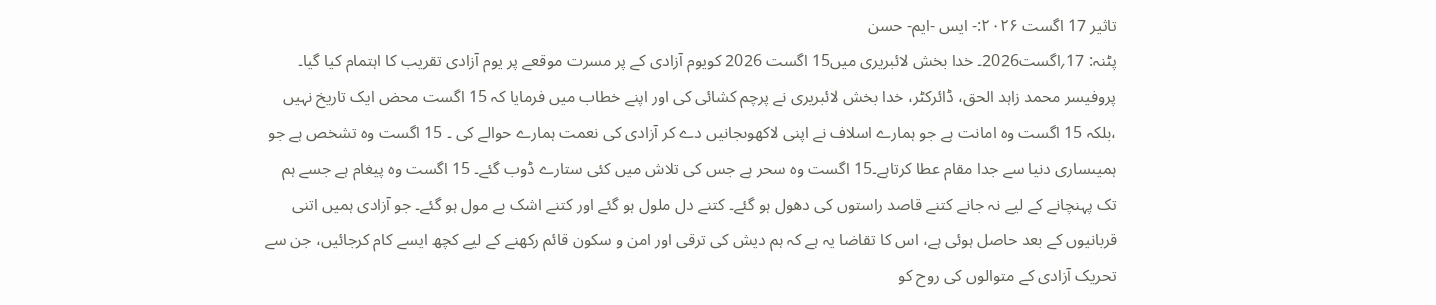تاثیر 17 اگست ۲۰۲۶:- ایس -ایم- حسن
پٹنہ: 17؍اگست2026۔ خدا بخش لائبریری میں15 اگست 2026 کویوم آزادی کے پر مسرت موقعے پر یوم آزادی تقریب کا اہتمام کیا گیا۔ پروفیسر محمد زاہد الحق، ڈائرکٹر، خدا بخش لائبریری نے پرچم کشائی کی اور اپنے خطاب میں فرمایا کہ 15 اگست محض ایک تاریخ نہیں ،بلکہ 15 اگست وہ امانت ہے جو ہمارے اسلاف نے اپنی لاکھوںجانیں دے کر آزادی کی نعمت ہمارے حوالے کی ۔ 15 اگست وہ تشخص ہے جو ہمیںساری دنیا سے جدا مقام عطا کرتاہے۔15 اگست وہ سحر ہے جس کی تلاش میں کئی ستارے ڈوب گئے۔ 15 اگست وہ پیغام ہے جسے ہم تک پہنچانے کے لیے نہ جانے کتنے قاصد راستوں کی دھول ہو گئے۔ کتنے دل ملول ہو گئے اور کتنے اشک بے مول ہو گئے۔ جو آزادی ہمیں اتنی قربانیوں کے بعد حاصل ہوئی ہے، اس کا تقاضا یہ ہے کہ ہم دیش کی ترقی اور امن و سکون قائم رکھنے کے لیے کچھ ایسے کام کرجائیں، جن سے تحریک آزادی کے متوالوں کی روح کو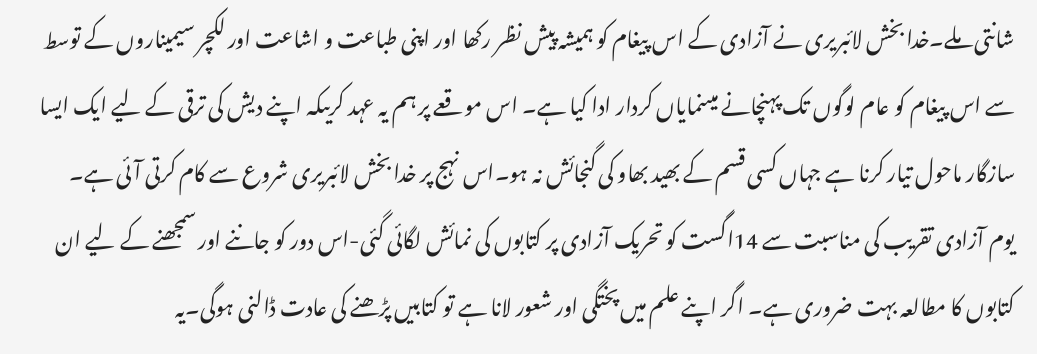شانتی ملے۔خدا بخش لائبریری نے آزادی کے اس پیغام کو ہمیشہ پیش نظر رکھا اور اپنی طباعت و اشاعت اور لکچر سیمیناروں کے توسط سے اس پیغام کو عام لوگوں تک پہنچانے میںنمایاں کردار ادا کیا ہے۔ اس موقعے پر ہم یہ عہد کریںکہ اپنے دیش کی ترقی کے لیے ایک ایسا سازگار ماحول تیار کرنا ہے جہاں کسی قسم کے بھید بھاو کی گنجائش نہ ہو۔اس نہج پر خدا بخش لائبریری شروع سے کام کرتی آئی ہے۔
یوم آزادی تقریب کی مناسبت سے 14اگست کو تحریک آزادی پر کتابوں کی نمائش لگائی گئی-اس دور کو جاننے اور سمجھنے کے لیے ان کتابوں کا مطالعہ بہت ضروری ہے۔ اگر اپنے علم میں پختگی اور شعور لانا ہے تو کتابیں پڑھنے کی عادت ڈالنی ہوگی۔یہ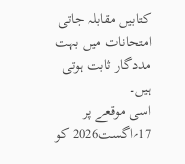کتابیں مقابلہ جاتی امتحانات میں بہت مددگار ثابت ہوتی ہیں۔
اسی موقعے پر 17؍اگست2026 کو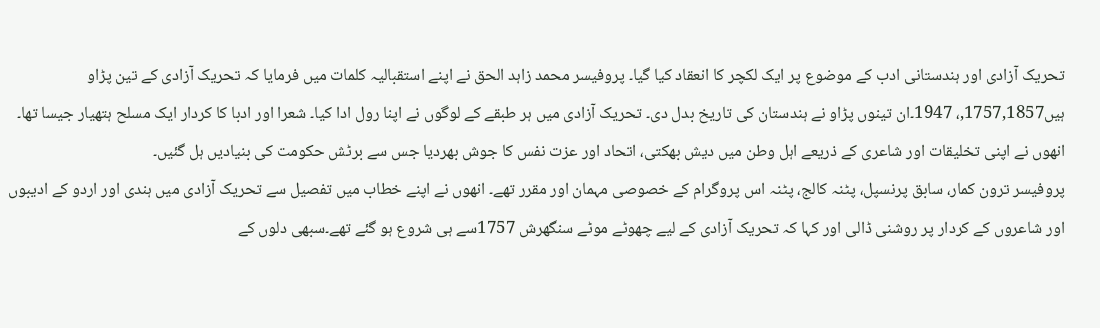تحریک آزادی اور ہندستانی ادب کے موضوع پر ایک لکچر کا انعقاد کیا گیا۔ پروفیسر محمد زاہد الحق نے اپنے استقبالیہ کلمات میں فرمایا کہ تحریک آزادی کے تین پڑاو ہیں1757,1857,، 1947۔ان تینوں پڑاو نے ہندستان کی تاریخ بدل دی۔ تحریک آزادی میں ہر طبقے کے لوگوں نے اپنا رول ادا کیا۔ شعرا اور ادبا کا کردار ایک مسلح ہتھیار جیسا تھا۔ انھوں نے اپنی تخلیقات اور شاعری کے ذریعے اہل وطن میں دیش بھکتی، اتحاد اور عزت نفس کا جوش بھردیا جس سے برٹش حکومت کی بنیادیں ہل گئیں۔
پروفیسر ترون کمار، سابق پرنسپل، پٹنہ کالج، پٹنہ اس پروگرام کے خصوصی مہمان اور مقرر تھے۔ انھوں نے اپنے خطاب میں تفصیل سے تحریک آزادی میں ہندی اور اردو کے ادیبوں اور شاعروں کے کردار پر روشنی ڈالی اور کہا کہ تحریک آزادی کے لیے چھوٹے موٹے سنگھرش 1757سے ہی شروع ہو گئے تھے۔سبھی دلوں کے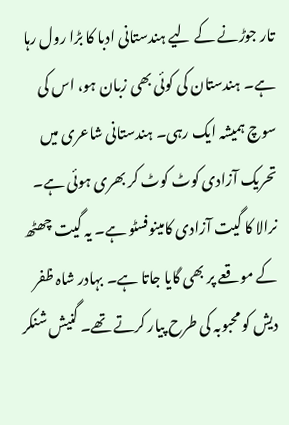تار جوڑنے کے لیے ہندستانی ادبا کا بڑا رول رہا ہے۔ ہندستان کی کوئی بھی زبان ہو، اس کی سوچ ہمیشہ ایک رہی۔ ہندستانی شاعری میں تحریک آزادی کوٹ کوٹ کر بھری ہوئی ہے۔ نرالا کا گیت آزادی کامینوفسٹو ہے۔ یہ گیت چھٹھ کے موقعے پر بھی گایا جاتا ہے۔ بہادر شاہ ظفر دیش کو محبوبہ کی طرح پیار کرتے تھے۔ گنیش شنکر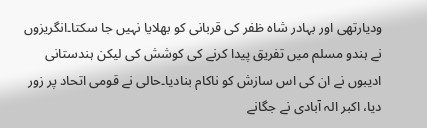ودیارتھی اور بہادر شاہ ظفر کی قربانی کو بھلایا نہیں جا سکتا۔انگریزوں نے ہندو مسلم میں تفریق پیدا کرنے کی کوشش کی لیکن ہندستانی ادیبوں نے ان کی اس سازش کو ناکام بنادیا۔حالی نے قومی اتحاد پر زور دیا، اکبر الہ آبادی نے جگانے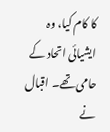کا کام کیا، وہ ایشیائی اتحاد کے حامی تھے۔ اقبال نے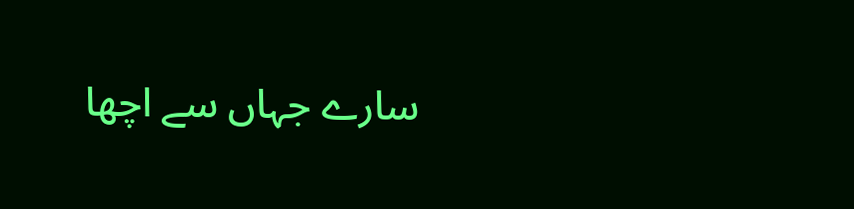سارے جہاں سے اچھا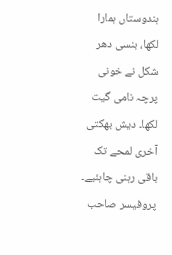ہندوستاں ہمارا لکھا، بنسی دھر شکل نے خونی پرچہ نامی گیت لکھا۔ دیش بھکتی آخری لمحے تک باقی رہنی چاہئیے۔ پروفیسر صاحب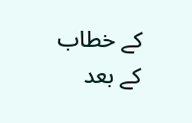کے خطاب کے بعد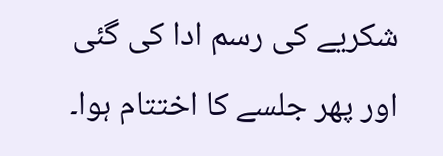شکریے کی رسم ادا کی گئی اور پھر جلسے کا اختتام ہوا۔